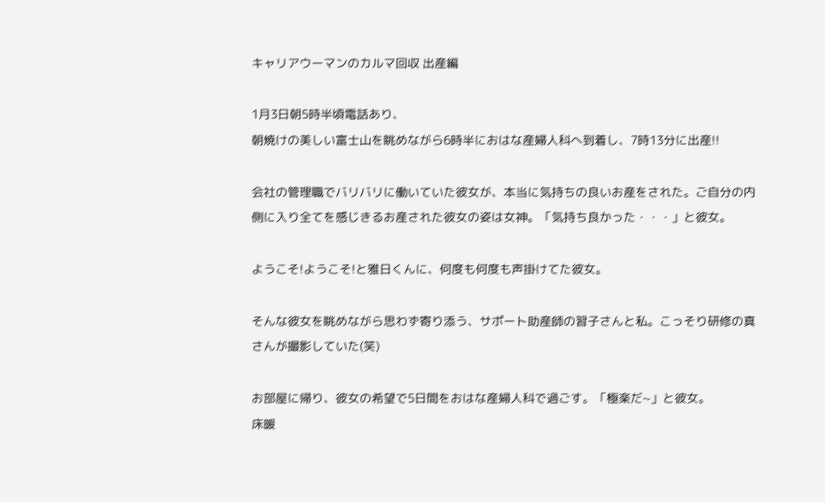キャリアウーマンのカルマ回収 出産編

1月3日朝5時半頃電話あり、
朝焼けの美しい富士山を眺めながら6時半におはな産婦人科へ到着し、7時13分に出産!!

会社の管理職でバリバリに働いていた彼女が、本当に気持ちの良いお産をされた。ご自分の内側に入り全てを感じきるお産された彼女の姿は女神。「気持ち良かった・・・」と彼女。

ようこそ!ようこそ!と雅日くんに、何度も何度も声掛けてた彼女。

そんな彼女を眺めながら思わず寄り添う、サポート助産師の習子さんと私。こっそり研修の真さんが撮影していた(笑)

お部屋に帰り、彼女の希望で5日間をおはな産婦人科で過ごす。「極楽だ~」と彼女。
床暖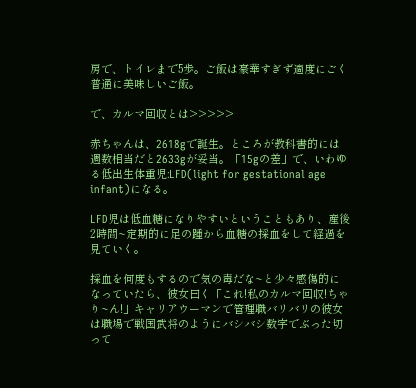房で、トイレまで5歩。ご飯は豪華すぎず適度にごく普通に美味しいご飯。

で、カルマ回収とは>>>>>

赤ちゃんは、2618gで誕生。ところが教科書的には週数相当だと2633gが妥当。「15gの差」で、いわゆる低出生体重児:LFD(light for gestational age infant)になる。

LFD児は低血糖になりやすいということもあり、産後2時間~定期的に足の踵から血糖の採血をして経過を見ていく。

採血を何度もするので気の毒だな~と少々感傷的になっていたら、彼女曰く「これ!私のカルマ回収!ちゃり~ん!」キャリアウーマンで管理職バリバリの彼女は職場で戦国武将のようにバシバシ数字でぶった切って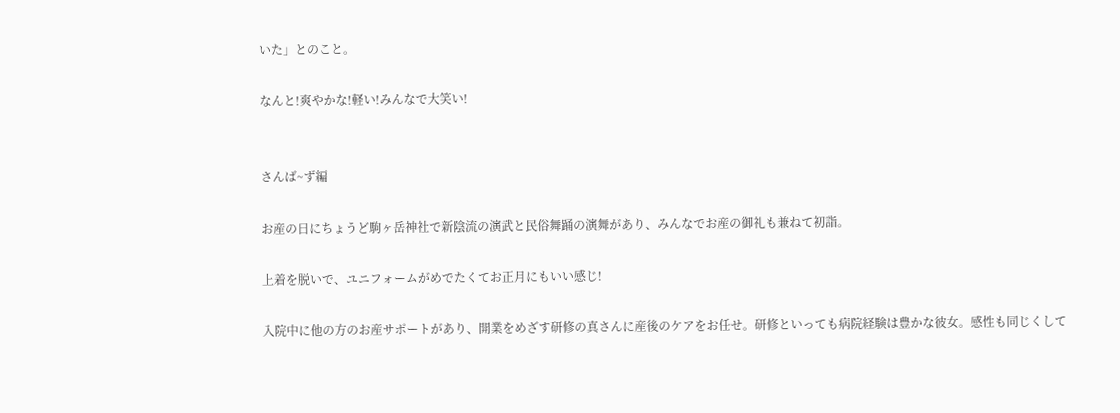いた」とのこと。

なんと!爽やかな!軽い!みんなで大笑い!


さんば~ず編

お産の日にちょうど駒ヶ岳神社で新陰流の演武と民俗舞踊の演舞があり、みんなでお産の御礼も兼ねて初詣。

上着を脱いで、ユニフォームがめでたくてお正月にもいい感じ!

入院中に他の方のお産サポートがあり、開業をめざす研修の真さんに産後のケアをお任せ。研修といっても病院経験は豊かな彼女。感性も同じくして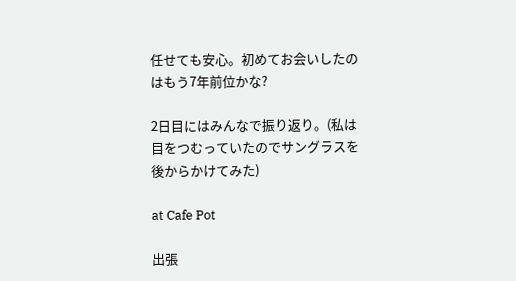任せても安心。初めてお会いしたのはもう7年前位かな?

2日目にはみんなで振り返り。(私は目をつむっていたのでサングラスを後からかけてみた)

at Cafe Pot

出張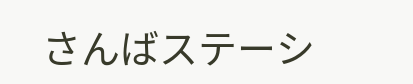さんばステーシ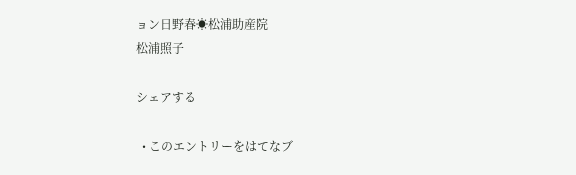ョン日野春☀松浦助産院
松浦照子

シェアする

  • このエントリーをはてなブ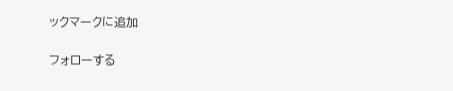ックマークに追加

フォローする